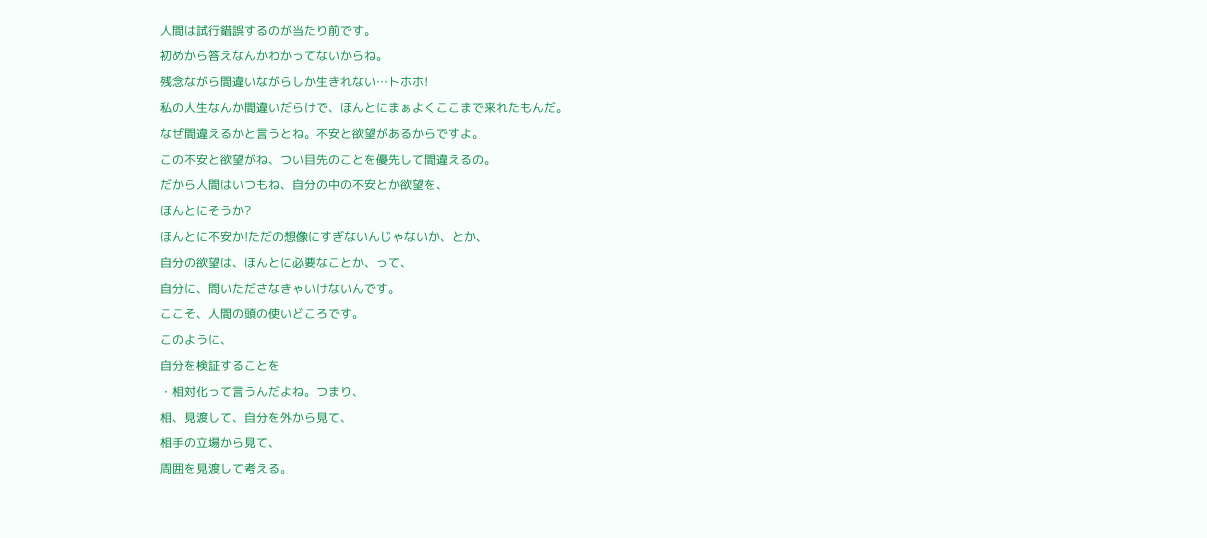人間は試行錯誤するのが当たり前です。
初めから答えなんかわかってないからね。
残念ながら間違いながらしか生きれない…トホホ!
私の人生なんか間違いだらけで、ほんとにまぁよくここまで来れたもんだ。
なぜ間違えるかと言うとね。不安と欲望があるからですよ。
この不安と欲望がね、つい目先のことを優先して間違えるの。
だから人間はいつもね、自分の中の不安とか欲望を、
ほんとにそうか?
ほんとに不安か!ただの想像にすぎないんじゃないか、とか、
自分の欲望は、ほんとに必要なことか、って、
自分に、問いたださなきゃいけないんです。
ここそ、人間の頭の使いどころです。
このように、
自分を検証することを
・相対化って言うんだよね。つまり、
相、見渡して、自分を外から見て、
相手の立場から見て、
周囲を見渡して考える。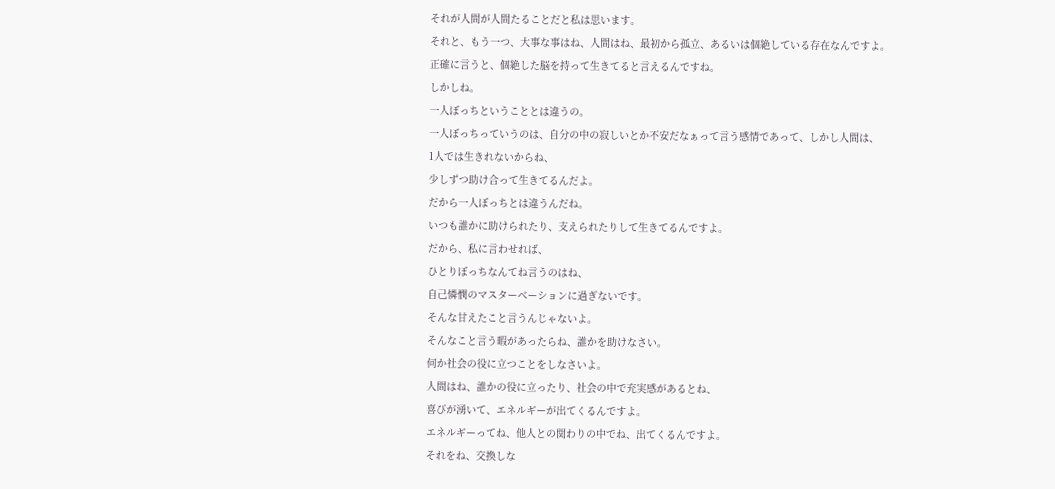それが人間が人間たることだと私は思います。
それと、もう一つ、大事な事はね、人間はね、最初から孤立、あるいは個絶している存在なんですよ。
正確に言うと、個絶した脳を持って生きてると言えるんですね。
しかしね。
一人ぼっちということとは違うの。
一人ぼっちっていうのは、自分の中の寂しいとか不安だなぁって言う感情であって、しかし人間は、
1人では生きれないからね、
少しずつ助け合って生きてるんだよ。
だから一人ぼっちとは違うんだね。
いつも誰かに助けられたり、支えられたりして生きてるんですよ。
だから、私に言わせれば、
ひとりぼっちなんてね言うのはね、
自己憐憫のマスターベーションに過ぎないです。
そんな甘えたこと言うんじゃないよ。
そんなこと言う暇があったらね、誰かを助けなさい。
何か社会の役に立つことをしなさいよ。
人間はね、誰かの役に立ったり、社会の中で充実感があるとね、
喜びが湧いて、エネルギーが出てくるんですよ。
エネルギーってね、他人との関わりの中でね、出てくるんですよ。
それをね、交換しな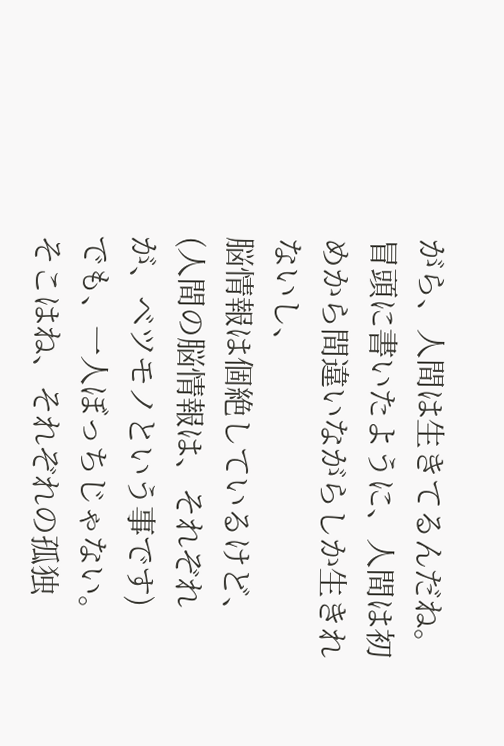がら、人間は生きてるんだね。
冒頭に書いたように、人間は初めから間違いながらしか生きれないし、
脳情報は個絶しているけど、
(人間の脳情報は、それぞれが、ベツモノという事です)
でも、一人ぼっちじゃない。
そこはね、それぞれの孤独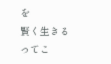を
賢く生きるってこ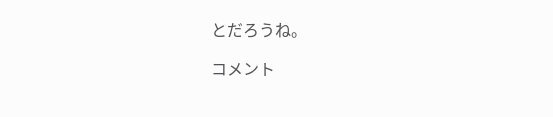とだろうね。

コメント